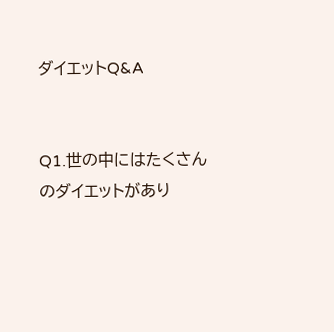ダイエットQ&A


Q1.世の中にはたくさんのダイエットがあり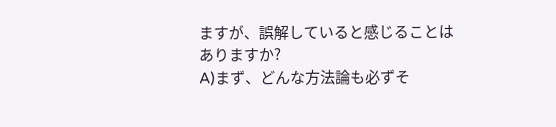ますが、誤解していると感じることはありますか?
A)まず、どんな方法論も必ずそ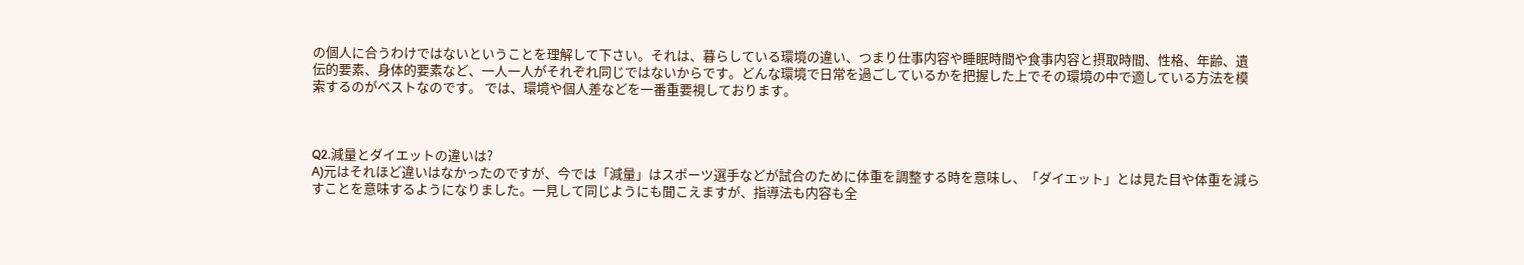の個人に合うわけではないということを理解して下さい。それは、暮らしている環境の違い、つまり仕事内容や睡眠時間や食事内容と摂取時間、性格、年齢、遺伝的要素、身体的要素など、一人一人がそれぞれ同じではないからです。どんな環境で日常を過ごしているかを把握した上でその環境の中で適している方法を模索するのがベストなのです。 では、環境や個人差などを一番重要視しております。



Q2.減量とダイエットの違いは?
A)元はそれほど違いはなかったのですが、今では「減量」はスポーツ選手などが試合のために体重を調整する時を意味し、「ダイエット」とは見た目や体重を減らすことを意味するようになりました。一見して同じようにも聞こえますが、指導法も内容も全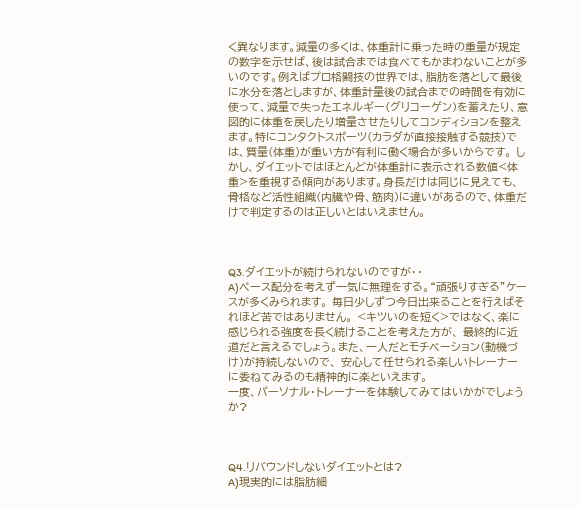く異なります。減量の多くは、体重計に乗った時の重量が規定の数字を示せば、後は試合までは食べてもかまわないことが多いのです。例えばプロ格闘技の世界では、脂肪を落として最後に水分を落としますが、体重計量後の試合までの時間を有効に使って、減量で失ったエネルギー(グリコーゲン)を蓄えたり、意図的に体重を戻したり増量させたりしてコンディションを整えます。特にコンタクトスポーツ(カラダが直接接触する競技)では、質量(体重)が重い方が有利に働く場合が多いからです。 しかし、ダイエットではほとんどが体重計に表示される数値<体重>を重視する傾向があります。身長だけは同じに見えても、 骨格など活性組織(内臓や骨、筋肉)に違いがあるので、体重だけで判定するのは正しいとはいえません。



Q3.ダイエットが続けられないのですが・・
A)ペース配分を考えず一気に無理をする。“頑張りすぎる”ケースが多くみられます。 毎日少しずつ今日出来ることを行えばそれほど苦ではありません。 <キツいのを短く>ではなく、楽に感じられる強度を長く続けることを考えた方が、 最終的に近道だと言えるでしょう。また、一人だとモチベーション(動機づけ)が持続しないので、 安心して任せられる楽しいトレーナーに委ねてみるのも精神的に楽といえます。
一度、パーソナル・トレーナーを体験してみてはいかがでしょうか?



Q4.リバウンドしないダイエットとは?
A)現実的には脂肪細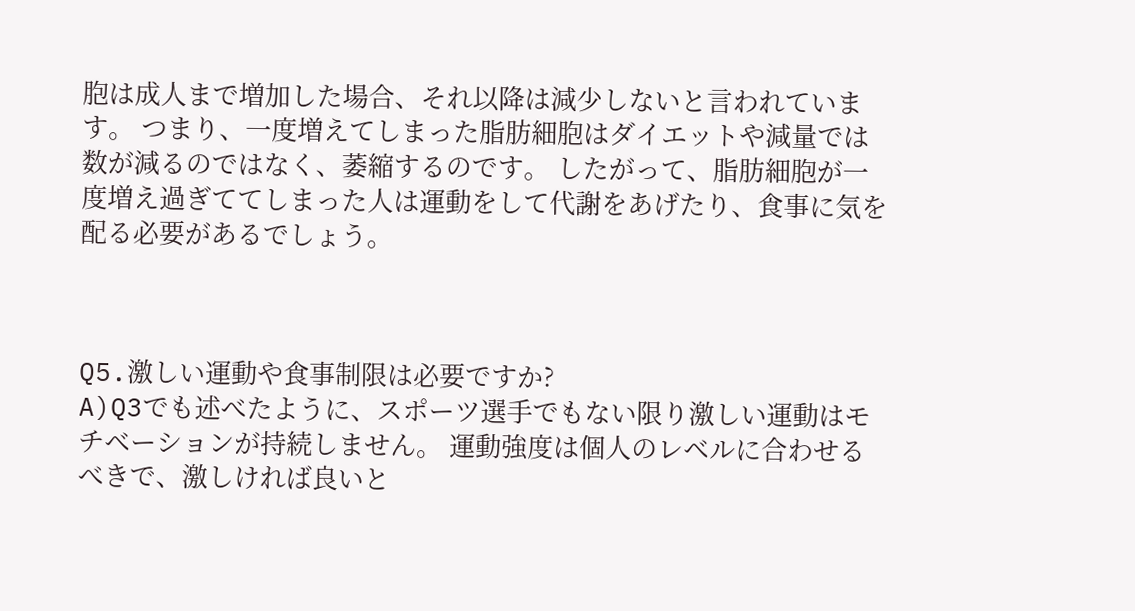胞は成人まで増加した場合、それ以降は減少しないと言われています。 つまり、一度増えてしまった脂肪細胞はダイエットや減量では数が減るのではなく、萎縮するのです。 したがって、脂肪細胞が一度増え過ぎててしまった人は運動をして代謝をあげたり、食事に気を配る必要があるでしょう。



Q5.激しい運動や食事制限は必要ですか?
A)Q3でも述べたように、スポーツ選手でもない限り激しい運動はモチベーションが持続しません。 運動強度は個人のレベルに合わせるべきで、激しければ良いと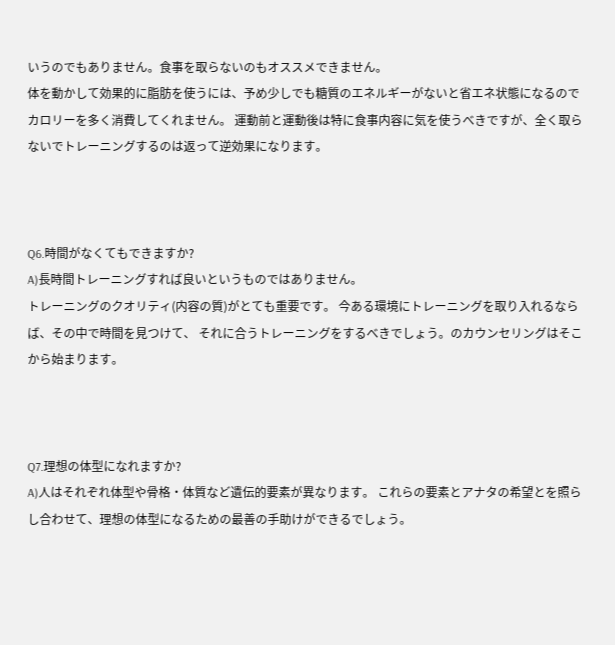いうのでもありません。食事を取らないのもオススメできません。
体を動かして効果的に脂肪を使うには、予め少しでも糖質のエネルギーがないと省エネ状態になるのでカロリーを多く消費してくれません。 運動前と運動後は特に食事内容に気を使うべきですが、全く取らないでトレーニングするのは返って逆効果になります。



Q6.時間がなくてもできますか?
A)長時間トレーニングすれば良いというものではありません。
トレーニングのクオリティ(内容の質)がとても重要です。 今ある環境にトレーニングを取り入れるならば、その中で時間を見つけて、 それに合うトレーニングをするべきでしょう。のカウンセリングはそこから始まります。



Q7.理想の体型になれますか?
A)人はそれぞれ体型や骨格・体質など遺伝的要素が異なります。 これらの要素とアナタの希望とを照らし合わせて、理想の体型になるための最善の手助けができるでしょう。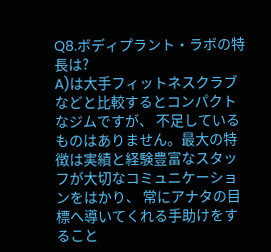Q8.ボディプラント・ラボの特長は?
A)は大手フィットネスクラブなどと比較するとコンパクトなジムですが、 不足しているものはありません。最大の特徴は実績と経験豊富なスタッフが大切なコミュニケーションをはかり、 常にアナタの目標へ導いてくれる手助けをすること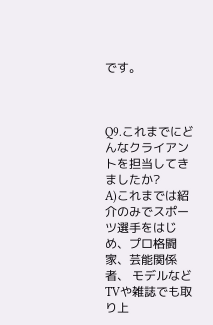です。



Q9.これまでにどんなクライアントを担当してきましたか?
A)これまでは紹介のみでスポーツ選手をはじめ、プロ格闘家、芸能関係者、 モデルなどTVや雑誌でも取り上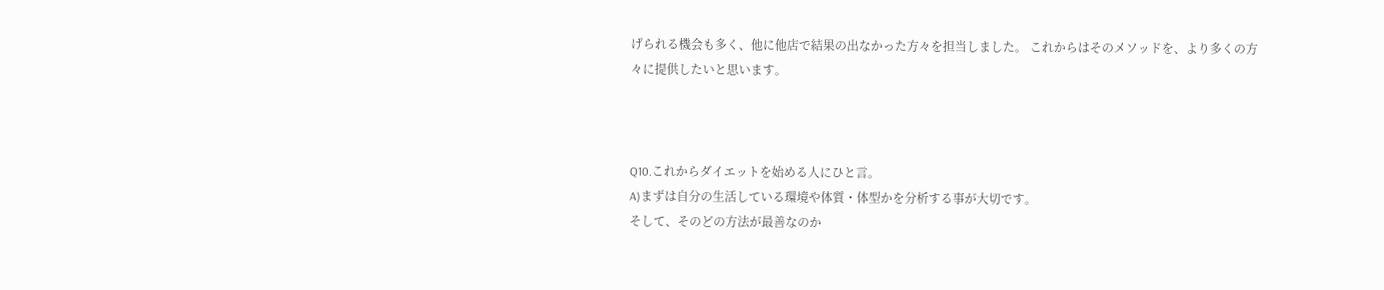げられる機会も多く、他に他店で結果の出なかった方々を担当しました。 これからはそのメソッドを、より多くの方々に提供したいと思います。



Q10.これからダイエットを始める人にひと言。
A)まずは自分の生活している環境や体質・体型かを分析する事が大切です。
そして、そのどの方法が最善なのか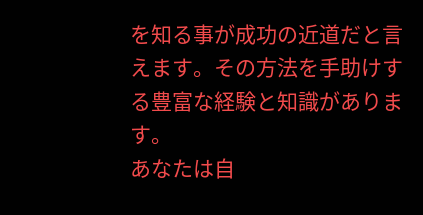を知る事が成功の近道だと言えます。その方法を手助けする豊富な経験と知識があります。
あなたは自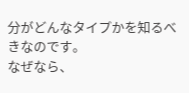分がどんなタイプかを知るべきなのです。
なぜなら、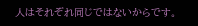人はそれぞれ同じではないからです。